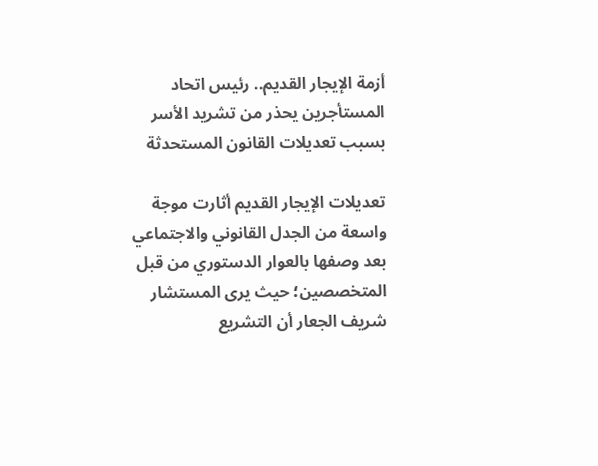أزمة الإيجار القديم.. رئيس اتحاد المستأجرين يحذر من تشريد الأسر بسبب تعديلات القانون المستحدثة

تعديلات الإيجار القديم أثارت موجة واسعة من الجدل القانوني والاجتماعي بعد وصفها بالعوار الدستوري من قبل المتخصصين؛ حيث يرى المستشار شريف الجعار أن التشريع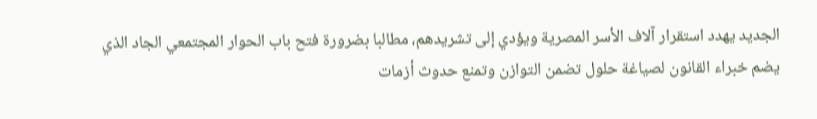الجديد يهدد استقرار آلاف الأسر المصرية ويؤدي إلى تشريدهم، مطالبا بضرورة فتح باب الحوار المجتمعي الجاد الذي يضم خبراء القانون لصياغة حلول تضمن التوازن وتمنع حدوث أزمات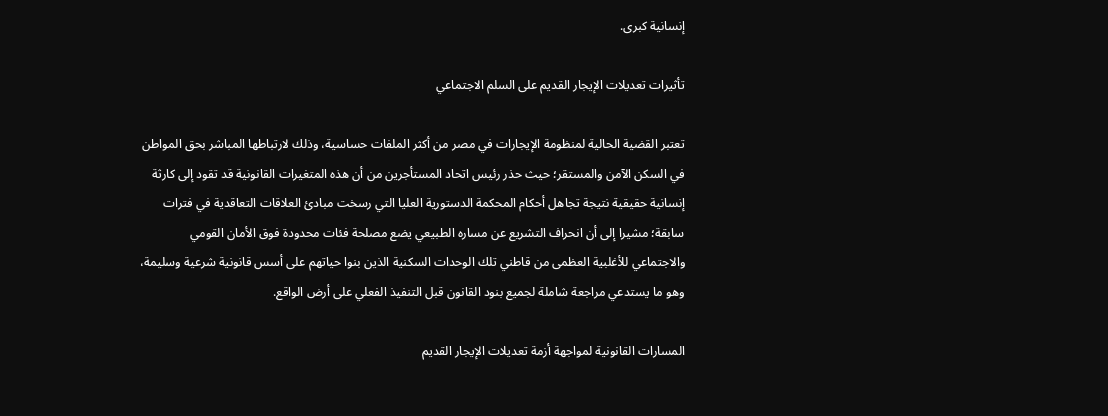إنسانية كبرى.

تأثيرات تعديلات الإيجار القديم على السلم الاجتماعي

تعتبر القضية الحالية لمنظومة الإيجارات في مصر من أكثر الملفات حساسية، وذلك لارتباطها المباشر بحق المواطن في السكن الآمن والمستقر؛ حيث حذر رئيس اتحاد المستأجرين من أن هذه المتغيرات القانونية قد تقود إلى كارثة إنسانية حقيقية نتيجة تجاهل أحكام المحكمة الدستورية العليا التي رسخت مبادئ العلاقات التعاقدية في فترات سابقة؛ مشيرا إلى أن انحراف التشريع عن مساره الطبيعي يضع مصلحة فئات محدودة فوق الأمان القومي والاجتماعي للأغلبية العظمى من قاطني تلك الوحدات السكنية الذين بنوا حياتهم على أسس قانونية شرعية وسليمة، وهو ما يستدعي مراجعة شاملة لجميع بنود القانون قبل التنفيذ الفعلي على أرض الواقع.

المسارات القانونية لمواجهة أزمة تعديلات الإيجار القديم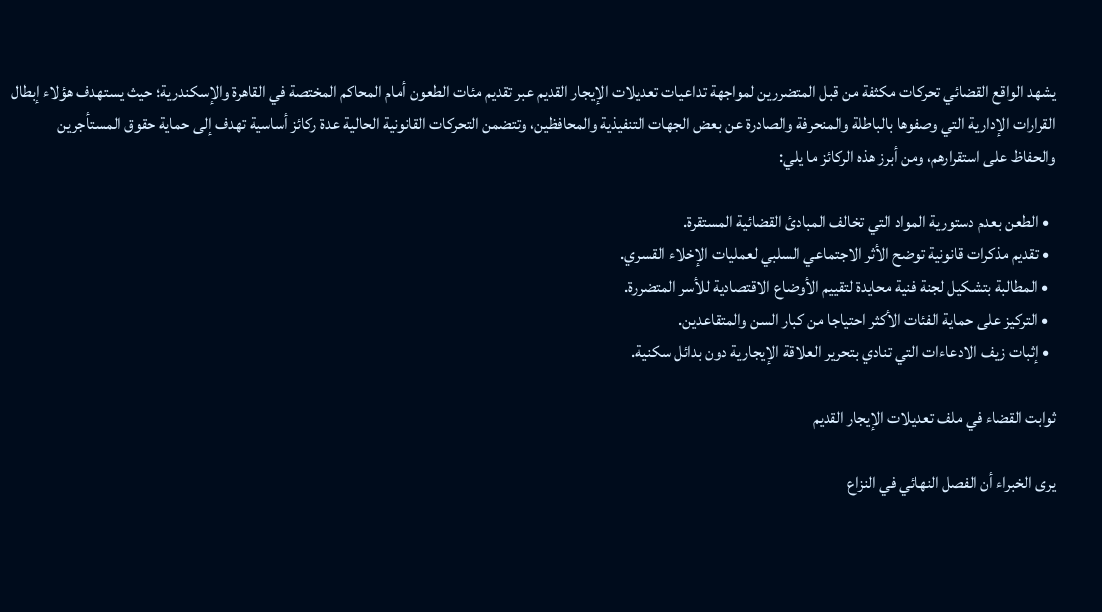يشهد الواقع القضائي تحركات مكثفة من قبل المتضررين لمواجهة تداعيات تعديلات الإيجار القديم عبر تقديم مئات الطعون أمام المحاكم المختصة في القاهرة والإسكندرية؛ حيث يستهدف هؤلاء إبطال القرارات الإدارية التي وصفوها بالباطلة والمنحرفة والصادرة عن بعض الجهات التنفيذية والمحافظين، وتتضمن التحركات القانونية الحالية عدة ركائز أساسية تهدف إلى حماية حقوق المستأجرين والحفاظ على استقرارهم، ومن أبرز هذه الركائز ما يلي:

  • الطعن بعدم دستورية المواد التي تخالف المبادئ القضائية المستقرة.
  • تقديم مذكرات قانونية توضح الأثر الاجتماعي السلبي لعمليات الإخلاء القسري.
  • المطالبة بتشكيل لجنة فنية محايدة لتقييم الأوضاع الاقتصادية للأسر المتضررة.
  • التركيز على حماية الفئات الأكثر احتياجا من كبار السن والمتقاعدين.
  • إثبات زيف الادعاءات التي تنادي بتحرير العلاقة الإيجارية دون بدائل سكنية.

ثوابت القضاء في ملف تعديلات الإيجار القديم

يرى الخبراء أن الفصل النهائي في النزاع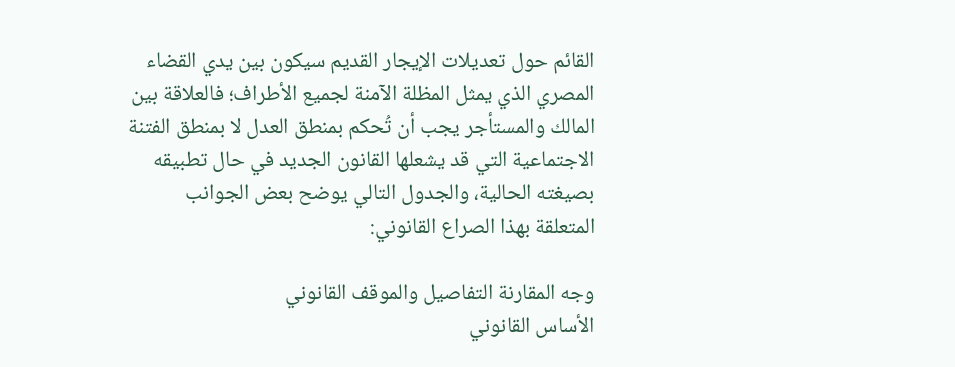القائم حول تعديلات الإيجار القديم سيكون بين يدي القضاء المصري الذي يمثل المظلة الآمنة لجميع الأطراف؛ فالعلاقة بين المالك والمستأجر يجب أن تُحكم بمنطق العدل لا بمنطق الفتنة الاجتماعية التي قد يشعلها القانون الجديد في حال تطبيقه بصيغته الحالية، والجدول التالي يوضح بعض الجوانب المتعلقة بهذا الصراع القانوني:

وجه المقارنة التفاصيل والموقف القانوني
الأساس القانوني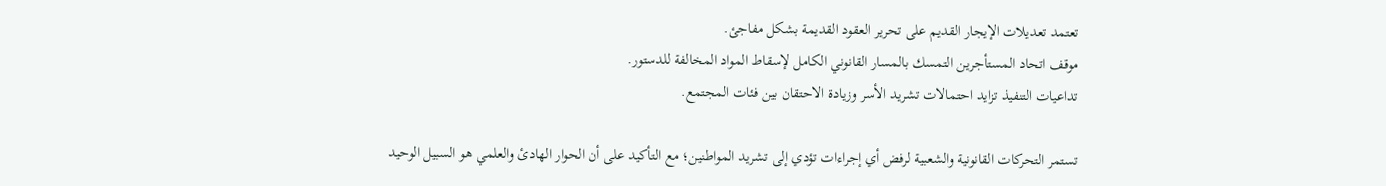تعتمد تعديلات الإيجار القديم على تحرير العقود القديمة بشكل مفاجئ.
موقف اتحاد المستأجرين التمسك بالمسار القانوني الكامل لإسقاط المواد المخالفة للدستور.
تداعيات التنفيذ تزايد احتمالات تشريد الأسر وزيادة الاحتقان بين فئات المجتمع.

تستمر التحركات القانونية والشعبية لرفض أي إجراءات تؤدي إلى تشريد المواطنين؛ مع التأكيد على أن الحوار الهادئ والعلمي هو السبيل الوحيد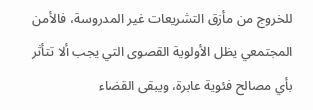للخروج من مأزق التشريعات غير المدروسة، فالأمن المجتمعي يظل الأولوية القصوى التي يجب ألا تتأثر بأي مصالح فئوية عابرة، ويبقى القضاء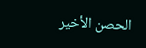الحصن الأخير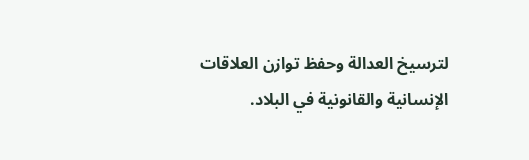لترسيخ العدالة وحفظ توازن العلاقات الإنسانية والقانونية في البلاد.